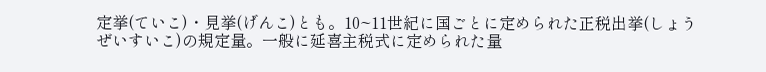定挙(ていこ)・見挙(げんこ)とも。10~11世紀に国ごとに定められた正税出挙(しょうぜいすいこ)の規定量。一般に延喜主税式に定められた量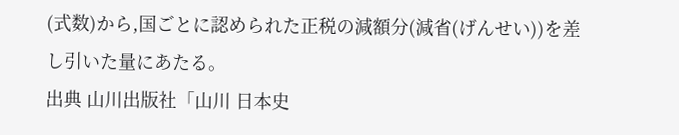(式数)から,国ごとに認められた正税の減額分(減省(げんせい))を差し引いた量にあたる。
出典 山川出版社「山川 日本史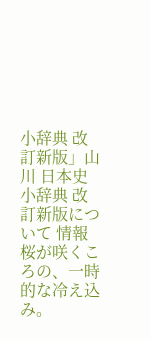小辞典 改訂新版」山川 日本史小辞典 改訂新版について 情報
桜が咲くころの、一時的な冷え込み。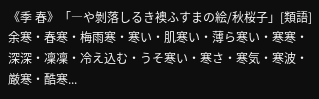《季 春》「―や剝落しるき襖ふすまの絵/秋桜子」[類語]余寒・春寒・梅雨寒・寒い・肌寒い・薄ら寒い・寒寒・深深・凜凜・冷え込む・うそ寒い・寒さ・寒気・寒波・厳寒・酷寒...